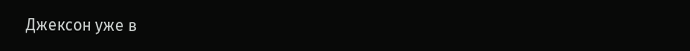Джексон уже в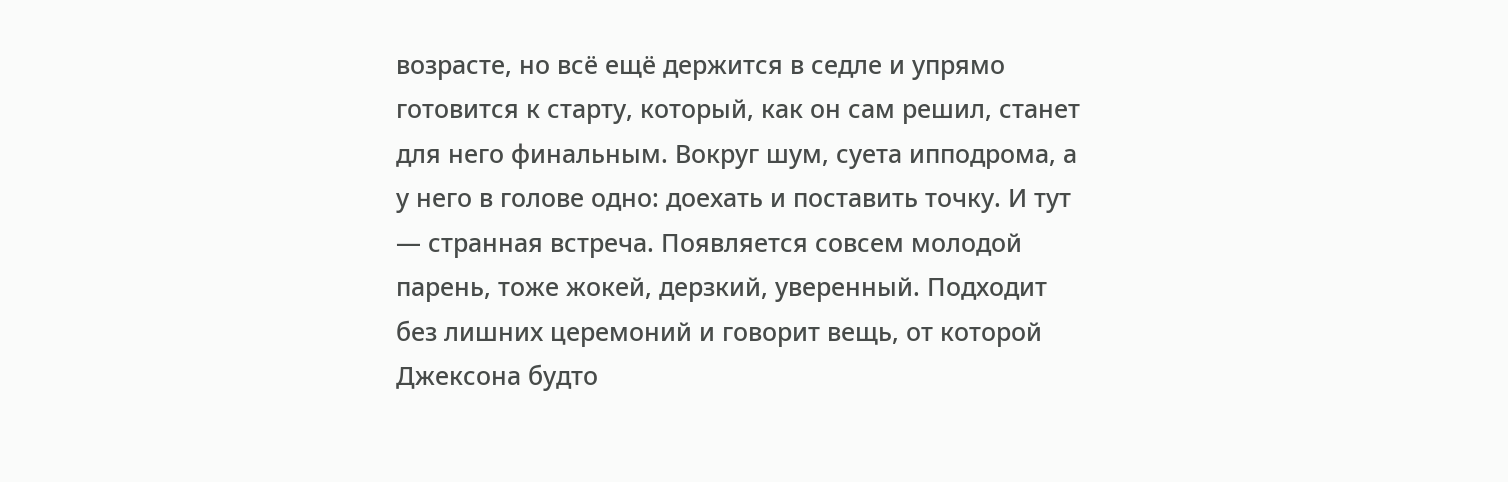возрасте, но всё ещё держится в седле и упрямо готовится к старту, который, как он сам решил, станет для него финальным. Вокруг шум, суета ипподрома, а у него в голове одно: доехать и поставить точку. И тут — странная встреча. Появляется совсем молодой парень, тоже жокей, дерзкий, уверенный. Подходит без лишних церемоний и говорит вещь, от которой Джексона будто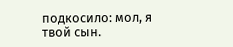подкосило: мол, я твой сын.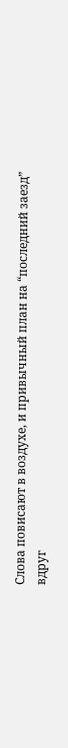Слова повисают в воздухе, и привычный план на “последний заезд” вдруг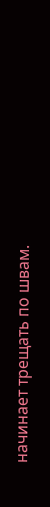начинает трещать по швам.